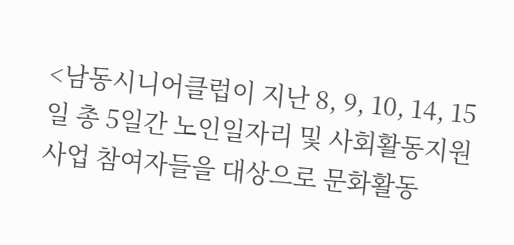<남동시니어클럽이 지난 8, 9, 10, 14, 15일 총 5일간 노인일자리 및 사회활동지원사업 참여자들을 대상으로 문화활동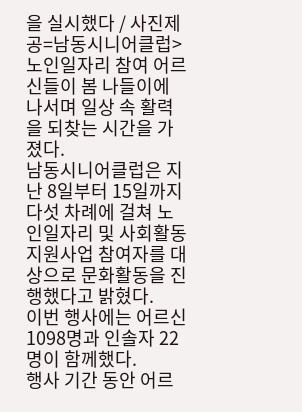을 실시했다 / 사진제공=남동시니어클럽>
노인일자리 참여 어르신들이 봄 나들이에 나서며 일상 속 활력을 되찾는 시간을 가졌다.
남동시니어클럽은 지난 8일부터 15일까지 다섯 차례에 걸쳐 노인일자리 및 사회활동지원사업 참여자를 대상으로 문화활동을 진행했다고 밝혔다.
이번 행사에는 어르신 1098명과 인솔자 22명이 함께했다.
행사 기간 동안 어르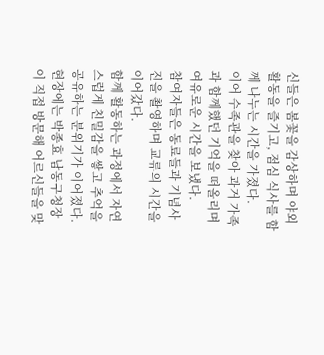신들은 봄꽃을 감상하며 야외 활동을 즐기고, 점심 식사를 함께 나누는 시간을 가졌다.
이어 수족관을 찾아 과거 가족과 함께했던 기억을 떠올리며 여유로운 시간을 보냈다.
참여자들은 동료들과 기념사진을 촬영하며 교류의 시간을 이어갔다.
함께 활동하는 과정에서 자연스럽게 친밀감을 쌓고 추억을 공유하는 분위기가 이어졌다.
현장에는 박종효 남동구청장이 직접 방문해 어르신들을 맞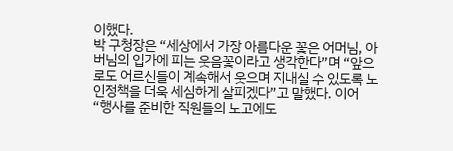이했다.
박 구청장은 “세상에서 가장 아름다운 꽃은 어머님, 아버님의 입가에 피는 웃음꽃이라고 생각한다”며 “앞으로도 어르신들이 계속해서 웃으며 지내실 수 있도록 노인정책을 더욱 세심하게 살피겠다”고 말했다. 이어 “행사를 준비한 직원들의 노고에도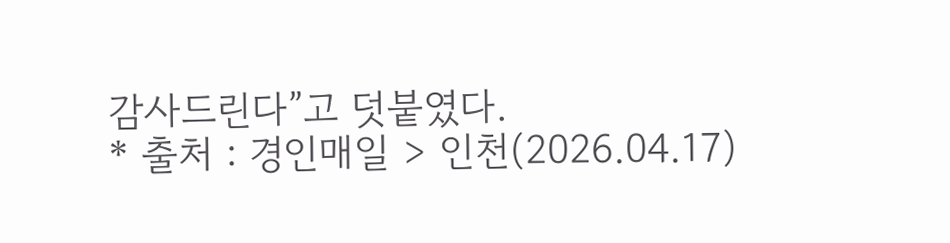감사드린다”고 덧붙였다.
* 출처 : 경인매일 > 인천(2026.04.17)